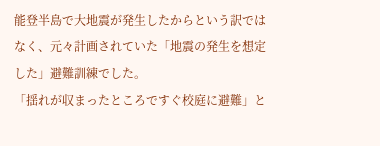能登半島で大地震が発生したからという訳ではなく、元々計画されていた「地震の発生を想定した」避難訓練でした。
「揺れが収まったところですぐ校庭に避難」と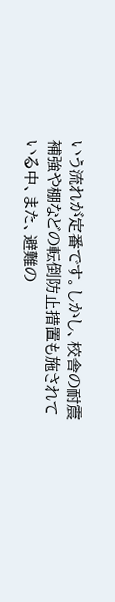いう流れが定番です。しかし、校舎の耐震補強や棚などの転倒防止措置も施されている中、また、避難の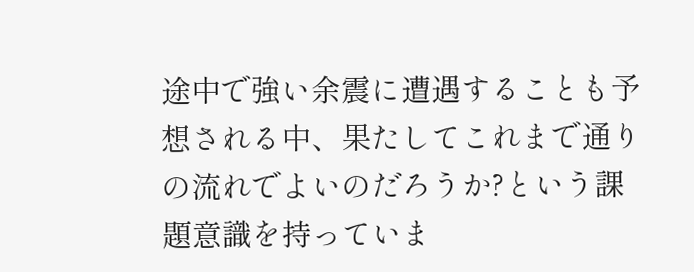途中で強い余震に遭遇することも予想される中、果たしてこれまで通りの流れでよいのだろうか?という課題意識を持っていま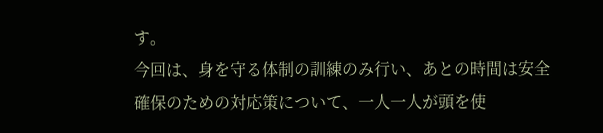す。
今回は、身を守る体制の訓練のみ行い、あとの時間は安全確保のための対応策について、一人一人が頭を使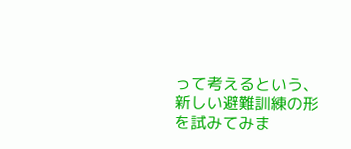って考えるという、新しい避難訓練の形を試みてみま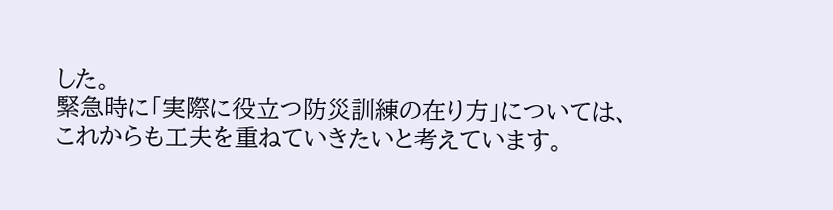した。
緊急時に「実際に役立つ防災訓練の在り方」については、これからも工夫を重ねていきたいと考えています。